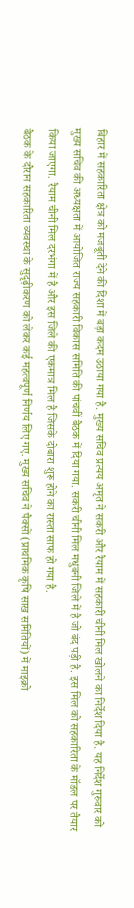बिहार में सहकारिता क्षेत्र को मजबूती देने की दिशा में बड़ा कदम उठाया गया है. मुख्य सचिव प्रत्यय अमृत ने सकरी और रैयाम में सहकारी चीनी मिल खोलने का निर्देश दिया है. यह निर्देश गुरुवार को मुख्य सचिव की अध्यक्षता में आयोजित राज्य सहकारी विकास समिति की पांचवीं बैठक में दिया गया. सकरी चीनी मिल मधुबनी जिले में है जो बंद पड़ी है. इस मिल को सहकारिता के मॉडल पर तैयार किया जाएगा. रैयाम चीनी मिल दरभंगा में है और इस जिले की एकमात्र मिल है जिसके दोबारा शुरू होने का रास्ता साफ हो गया है.
बैठक के दौरान सहकारिता व्यवस्था के सुदृढ़ीकरण को लेकर कई महत्वपूर्ण निर्णय लिए गए. मुख्य सचिव ने पैक्सों (प्राथमिक कृषि साख समितियों) में माइक्रो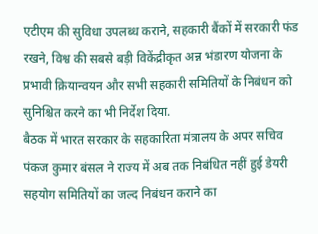एटीएम की सुविधा उपलब्ध कराने, सहकारी बैंकों में सरकारी फंड रखने, विश्व की सबसे बड़ी विकेंद्रीकृत अन्न भंडारण योजना के प्रभावी क्रियान्वयन और सभी सहकारी समितियों के निबंधन को सुनिश्चित करने का भी निर्देश दिया.
बैठक में भारत सरकार के सहकारिता मंत्रालय के अपर सचिव पंकज कुमार बंसल ने राज्य में अब तक निबंधित नहीं हुई डेयरी सहयोग समितियों का जल्द निबंधन कराने का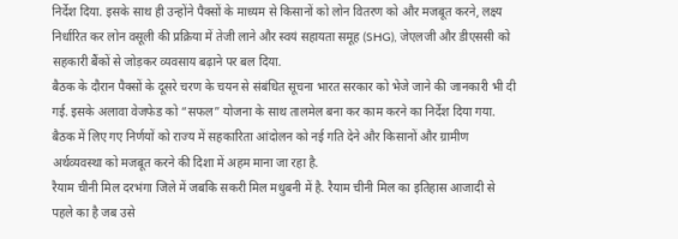निर्देश दिया. इसके साथ ही उन्होंने पैक्सों के माध्यम से किसानों को लोन वितरण को और मजबूत करने, लक्ष्य निर्धारित कर लोन वसूली की प्रक्रिया में तेजी लाने और स्वयं सहायता समूह (SHG), जेएलजी और डीएससी को सहकारी बैंकों से जोड़कर व्यवसाय बढ़ाने पर बल दिया.
बैठक के दौरान पैक्सों के दूसरे चरण के चयन से संबंधित सूचना भारत सरकार को भेजे जाने की जानकारी भी दी गई. इसके अलावा वेजफेड को “सफल” योजना के साथ तालमेल बना कर काम करने का निर्देश दिया गया. बैठक में लिए गए निर्णयों को राज्य में सहकारिता आंदोलन को नई गति देने और किसानों और ग्रामीण अर्थव्यवस्था को मजबूत करने की दिशा में अहम माना जा रहा है.
रैयाम चीनी मिल दरभंगा जिले में जबकि सकरी मिल मधुबनी में है. रैयाम चीनी मिल का इतिहास आजादी से पहले का है जब उसे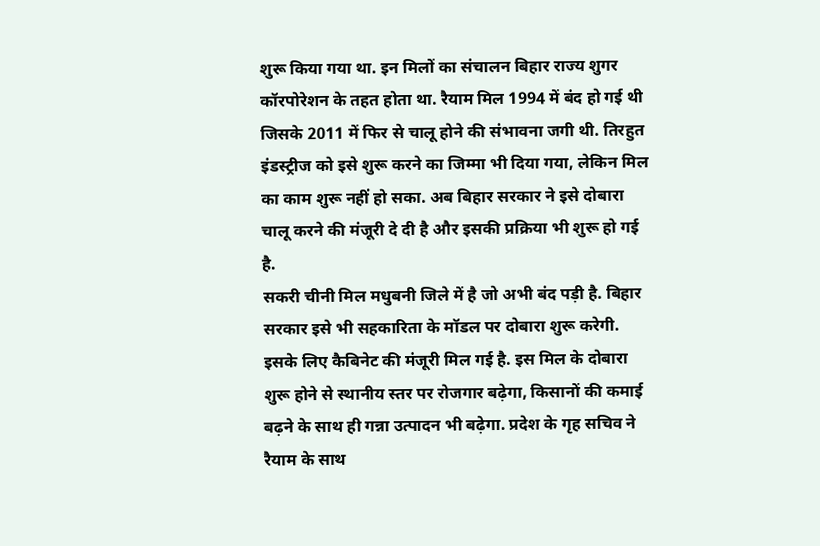शुरू किया गया था. इन मिलों का संचालन बिहार राज्य शुगर कॉरपोरेशन के तहत होता था. रैयाम मिल 1994 में बंद हो गई थी जिसके 2011 में फिर से चालू होने की संभावना जगी थी. तिरहुत इंडस्ट्रीज को इसे शुरू करने का जिम्मा भी दिया गया, लेकिन मिल का काम शुरू नहीं हो सका. अब बिहार सरकार ने इसे दोबारा चालू करने की मंजूरी दे दी है और इसकी प्रक्रिया भी शुरू हो गई है.
सकरी चीनी मिल मधुबनी जिले में है जो अभी बंद पड़ी है. बिहार सरकार इसे भी सहकारिता के मॉडल पर दोबारा शुरू करेगी. इसके लिए कैबिनेट की मंजूरी मिल गई है. इस मिल के दोबारा शुरू होने से स्थानीय स्तर पर रोजगार बढ़ेगा, किसानों की कमाई बढ़ने के साथ ही गन्ना उत्पादन भी बढ़ेगा. प्रदेश के गृह सचिव ने रैयाम के साथ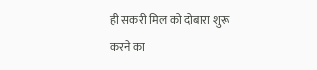ही सकरी मिल को दोबारा शुरू करने का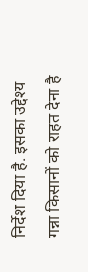निर्देश दिया है. इसका उद्देश्य गन्ना किसानों को राहत देना है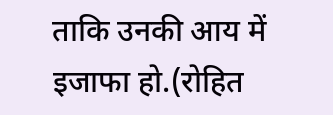ताकि उनकी आय में इजाफा हो.(रोहित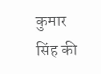कुमार सिंह की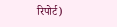रिपोर्ट)